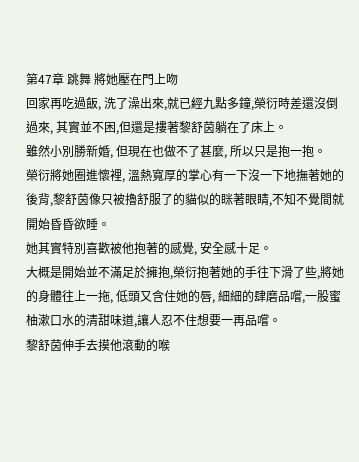第47章 跳舞 將她壓在門上吻
回家再吃過飯, 洗了澡出來,就已經九點多鐘,榮衍時差還沒倒過來, 其實並不困,但還是摟著黎舒茵躺在了床上。
雖然小別勝新婚, 但現在也做不了甚麼, 所以只是抱一抱。
榮衍將她圈進懷裡, 溫熱寬厚的掌心有一下沒一下地撫著她的後背,黎舒茵像只被擼舒服了的貓似的眯著眼睛,不知不覺間就開始昏昏欲睡。
她其實特別喜歡被他抱著的感覺, 安全感十足。
大概是開始並不滿足於擁抱,榮衍抱著她的手往下滑了些,將她的身體往上一拖, 低頭又含住她的唇, 細細的肆磨品嚐,一股蜜柚漱口水的清甜味道,讓人忍不住想要一再品嚐。
黎舒茵伸手去摸他滾動的喉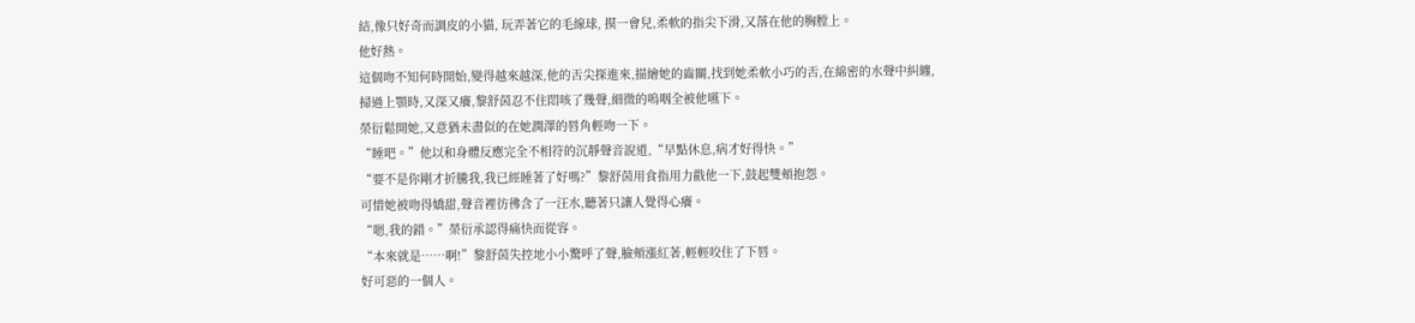結,像只好奇而調皮的小貓, 玩弄著它的毛線球, 摸一會兒,柔軟的指尖下滑,又落在他的胸膛上。
他好熱。
這個吻不知何時開始,變得越來越深,他的舌尖探進來,描繪她的齒關,找到她柔軟小巧的舌,在綿密的水聲中糾纏, 掃過上顎時,又深又癢,黎舒茵忍不住悶咳了幾聲,細微的嗚咽全被他嚥下。
榮衍鬆開她,又意猶未盡似的在她潤澤的唇角輕吻一下。
“睡吧。”他以和身體反應完全不相符的沉靜聲音說道,“早點休息,病才好得快。”
“要不是你剛才折騰我,我已經睡著了好嗎?”黎舒茵用食指用力戳他一下,鼓起雙頰抱怨。
可惜她被吻得嬌甜,聲音裡彷彿含了一汪水,聽著只讓人覺得心癢。
“嗯,我的錯。”榮衍承認得痛快而從容。
“本來就是……啊!”黎舒茵失控地小小驚呼了聲,臉頰漲紅著,輕輕咬住了下唇。
好可惡的一個人。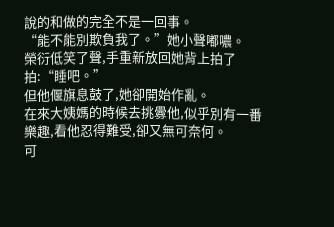說的和做的完全不是一回事。
“能不能別欺負我了。”她小聲嘟噥。
榮衍低笑了聲,手重新放回她背上拍了拍:“睡吧。”
但他偃旗息鼓了,她卻開始作亂。
在來大姨媽的時候去挑釁他,似乎別有一番樂趣,看他忍得難受,卻又無可奈何。
可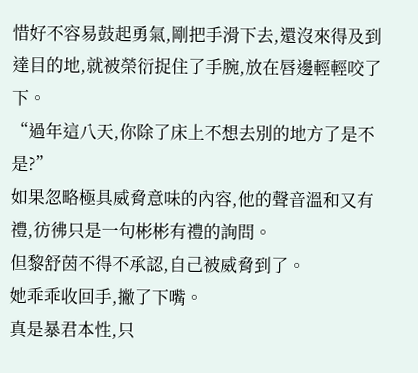惜好不容易鼓起勇氣,剛把手滑下去,還沒來得及到達目的地,就被榮衍捉住了手腕,放在唇邊輕輕咬了下。
“過年這八天,你除了床上不想去別的地方了是不是?”
如果忽略極具威脅意味的內容,他的聲音溫和又有禮,彷彿只是一句彬彬有禮的詢問。
但黎舒茵不得不承認,自己被威脅到了。
她乖乖收回手,撇了下嘴。
真是暴君本性,只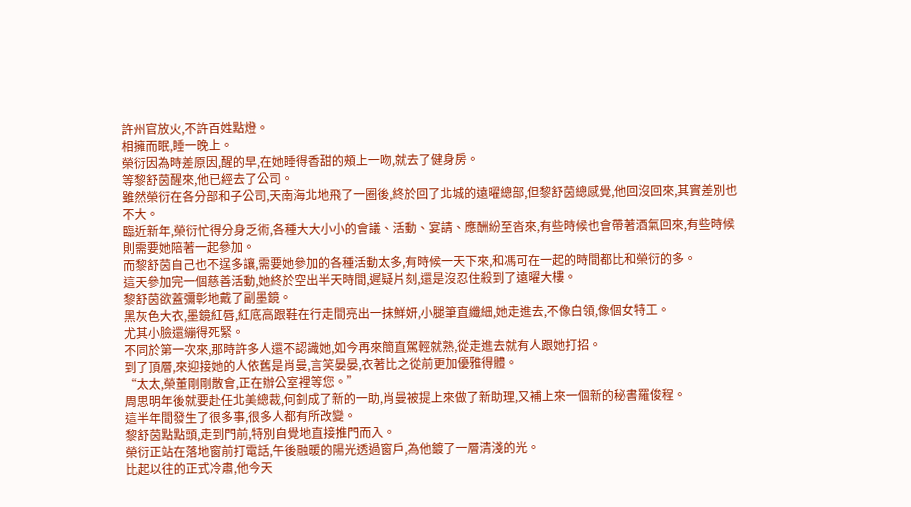許州官放火,不許百姓點燈。
相擁而眠,睡一晚上。
榮衍因為時差原因,醒的早,在她睡得香甜的頰上一吻,就去了健身房。
等黎舒茵醒來,他已經去了公司。
雖然榮衍在各分部和子公司,天南海北地飛了一圈後,終於回了北城的遠曜總部,但黎舒茵總感覺,他回沒回來,其實差別也不大。
臨近新年,榮衍忙得分身乏術,各種大大小小的會議、活動、宴請、應酬紛至沓來,有些時候也會帶著酒氣回來,有些時候則需要她陪著一起參加。
而黎舒茵自己也不逞多讓,需要她參加的各種活動太多,有時候一天下來,和馮可在一起的時間都比和榮衍的多。
這天參加完一個慈善活動,她終於空出半天時間,遲疑片刻,還是沒忍住殺到了遠曜大樓。
黎舒茵欲蓋彌彰地戴了副墨鏡。
黑灰色大衣,墨鏡紅唇,紅底高跟鞋在行走間亮出一抹鮮妍,小腿筆直纖細,她走進去,不像白領,像個女特工。
尤其小臉還繃得死緊。
不同於第一次來,那時許多人還不認識她,如今再來簡直駕輕就熟,從走進去就有人跟她打招。
到了頂層,來迎接她的人依舊是肖曼,言笑晏晏,衣著比之從前更加優雅得體。
“太太,榮董剛剛散會,正在辦公室裡等您。”
周思明年後就要赴任北美總裁,何釗成了新的一助,肖曼被提上來做了新助理,又補上來一個新的秘書羅俊程。
這半年間發生了很多事,很多人都有所改變。
黎舒茵點點頭,走到門前,特別自覺地直接推門而入。
榮衍正站在落地窗前打電話,午後融暖的陽光透過窗戶,為他鍍了一層清淺的光。
比起以往的正式冷肅,他今天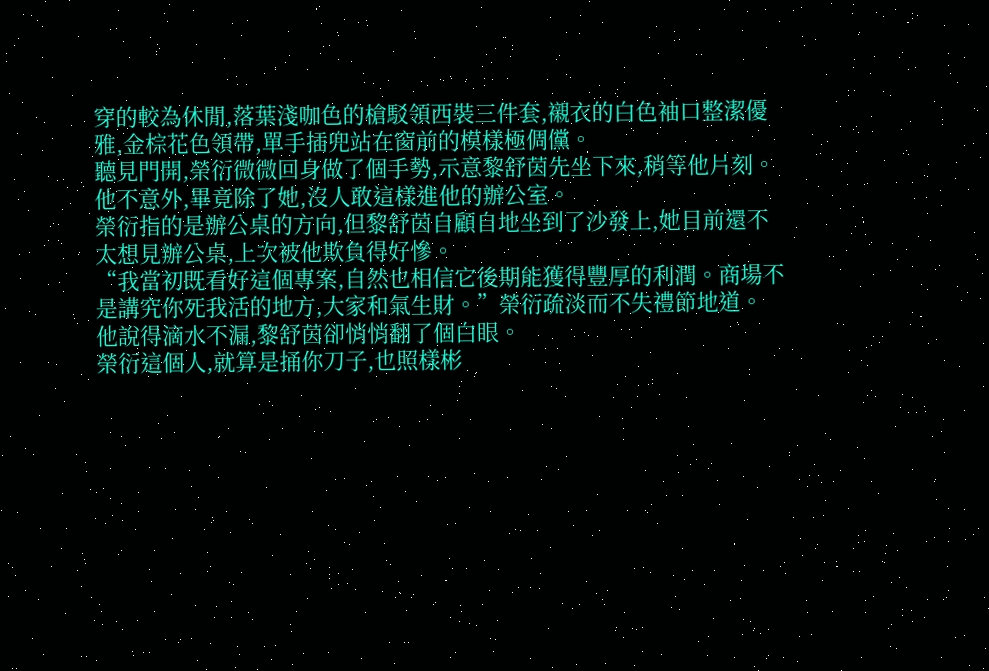穿的較為休閒,落葉淺咖色的槍駁領西裝三件套,襯衣的白色袖口整潔優雅,金棕花色領帶,單手插兜站在窗前的模樣極倜儻。
聽見門開,榮衍微微回身做了個手勢,示意黎舒茵先坐下來,稍等他片刻。
他不意外,畢竟除了她,沒人敢這樣進他的辦公室。
榮衍指的是辦公桌的方向,但黎舒茵自顧自地坐到了沙發上,她目前還不太想見辦公桌,上次被他欺負得好慘。
“我當初既看好這個專案,自然也相信它後期能獲得豐厚的利潤。商場不是講究你死我活的地方,大家和氣生財。”榮衍疏淡而不失禮節地道。
他說得滴水不漏,黎舒茵卻悄悄翻了個白眼。
榮衍這個人,就算是捅你刀子,也照樣彬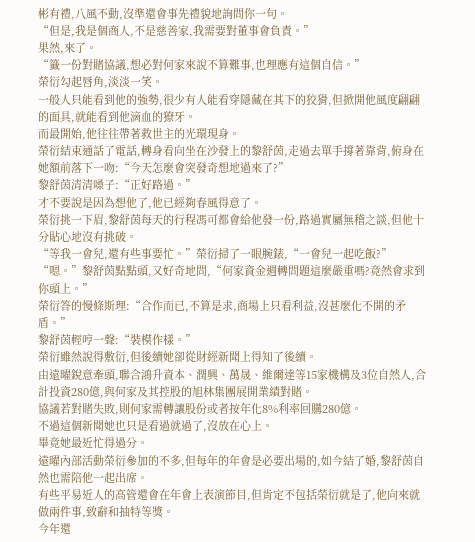彬有禮,八風不動,沒準還會事先禮貌地詢問你一句。
“但是,我是個商人,不是慈善家,我需要對董事會負責。”
果然,來了。
“籤一份對賭協議,想必對何家來說不算難事,也理應有這個自信。”
榮衍勾起唇角,淡淡一笑。
一般人只能看到他的強勢,很少有人能看穿隱藏在其下的狡猾,但掀開他風度翩翩的面具,就能看到他滴血的獠牙。
而最開始,他往往帶著救世主的光環現身。
榮衍結束通話了電話,轉身看向坐在沙發上的黎舒茵,走過去單手撐著靠背,俯身在她額前落下一吻:“今天怎麼會突發奇想地過來了?”
黎舒茵清清嗓子:“正好路過。”
才不要說是因為想他了,他已經夠春風得意了。
榮衍挑一下眉,黎舒茵每天的行程馮可都會給他發一份,路過實屬無稽之談,但他十分貼心地沒有挑破。
“等我一會兒,還有些事要忙。”榮衍掃了一眼腕錶,“一會兒一起吃飯?”
“嗯。”黎舒茵點點頭,又好奇地問,“何家資金週轉問題這麼嚴重嗎?竟然會求到你頭上。”
榮衍答的慢條斯理:“合作而已,不算是求,商場上只看利益,沒甚麼化不開的矛盾。”
黎舒茵輕哼一聲:“裝模作樣。”
榮衍雖然說得敷衍,但後續她卻從財經新聞上得知了後續。
由遠曜銳意牽頭,聯合鴻升資本、潤興、萬晟、維爾達等15家機構及3位自然人,合計投資280億,與何家及其控股的旭林集團展開業績對賭。
協議若對賭失敗,則何家需轉讓股份或者按年化8%利率回購280億。
不過這個新聞她也只是看過就過了,沒放在心上。
畢竟她最近忙得過分。
遠曜內部活動榮衍參加的不多,但每年的年會是必要出場的,如今結了婚,黎舒茵自然也需陪他一起出席。
有些平易近人的高管還會在年會上表演節目,但肯定不包括榮衍就是了,他向來就做兩件事,致辭和抽特等獎。
今年還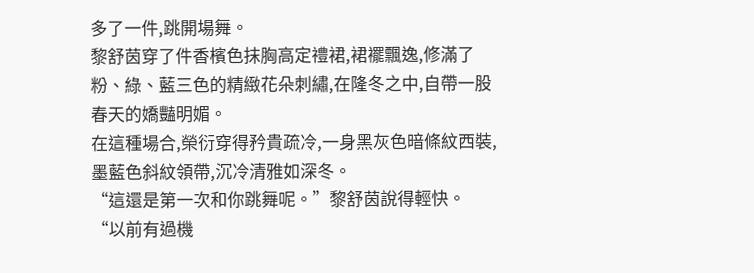多了一件,跳開場舞。
黎舒茵穿了件香檳色抹胸高定禮裙,裙襬飄逸,修滿了粉、綠、藍三色的精緻花朵刺繡,在隆冬之中,自帶一股春天的嬌豔明媚。
在這種場合,榮衍穿得矜貴疏冷,一身黑灰色暗條紋西裝,墨藍色斜紋領帶,沉冷清雅如深冬。
“這還是第一次和你跳舞呢。”黎舒茵說得輕快。
“以前有過機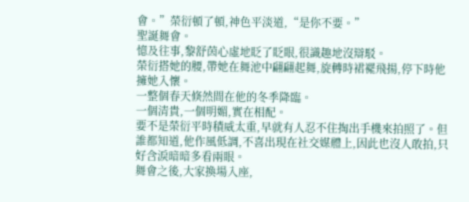會。”榮衍頓了頓,神色平淡道,“是你不要。”
聖誕舞會。
憶及往事,黎舒茵心虛地眨了眨眼,很識趣地沒辯駁。
榮衍搭她的腰,帶她在舞池中翩翩起舞,旋轉時裙襬飛揚,停下時他擁她入懷。
一整個春天倏然間在他的冬季降臨。
一個清貴,一個明媚,實在相配。
要不是榮衍平時積威太重,早就有人忍不住掏出手機來拍照了。但誰都知道,他作風低調,不喜出現在社交媒體上,因此也沒人敢拍,只好含淚暗暗多看兩眼。
舞會之後,大家換場入座,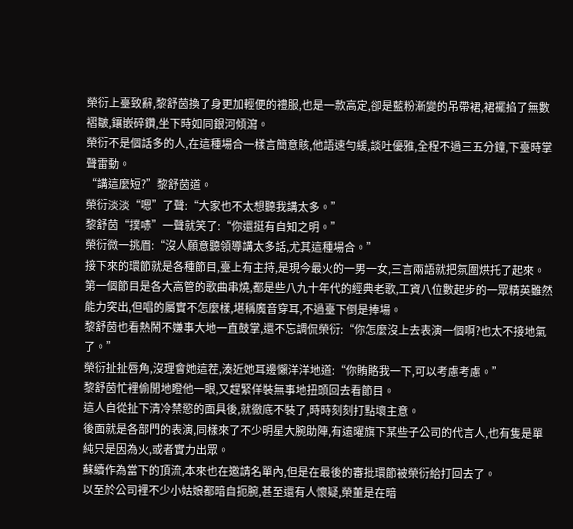榮衍上臺致辭,黎舒茵換了身更加輕便的禮服,也是一款高定,卻是藍粉漸變的吊帶裙,裙襬掐了無數褶皺,鑲嵌碎鑽,坐下時如同銀河傾瀉。
榮衍不是個話多的人,在這種場合一樣言簡意賅,他語速勻緩,談吐優雅,全程不過三五分鐘,下臺時掌聲雷動。
“講這麼短?”黎舒茵道。
榮衍淡淡“嗯”了聲:“大家也不太想聽我講太多。”
黎舒茵“撲哧”一聲就笑了:“你還挺有自知之明。”
榮衍微一挑眉:“沒人願意聽領導講太多話,尤其這種場合。”
接下來的環節就是各種節目,臺上有主持,是現今最火的一男一女,三言兩語就把氛圍烘托了起來。
第一個節目是各大高管的歌曲串燒,都是些八九十年代的經典老歌,工資八位數起步的一眾精英雖然能力突出,但唱的屬實不怎麼樣,堪稱魔音穿耳,不過臺下倒是捧場。
黎舒茵也看熱鬧不嫌事大地一直鼓掌,還不忘調侃榮衍:“你怎麼沒上去表演一個啊?也太不接地氣了。”
榮衍扯扯唇角,沒理會她這茬,湊近她耳邊懶洋洋地道:“你賄賂我一下,可以考慮考慮。”
黎舒茵忙裡偷閒地瞪他一眼,又趕緊佯裝無事地扭頭回去看節目。
這人自從扯下清冷禁慾的面具後,就徹底不裝了,時時刻刻打點壞主意。
後面就是各部門的表演,同樣來了不少明星大腕助陣,有遠曜旗下某些子公司的代言人,也有隻是單純只是因為火,或者實力出眾。
蘇續作為當下的頂流,本來也在邀請名單內,但是在最後的審批環節被榮衍給打回去了。
以至於公司裡不少小姑娘都暗自扼腕,甚至還有人懷疑,榮董是在暗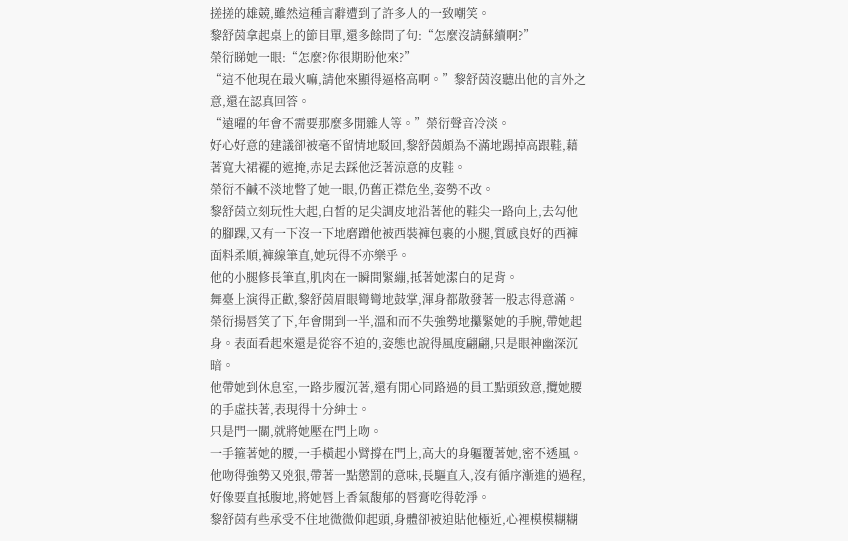搓搓的雄競,雖然這種言辭遭到了許多人的一致嘲笑。
黎舒茵拿起桌上的節目單,還多餘問了句:“怎麼沒請蘇續啊?”
榮衍睇她一眼:“怎麼?你很期盼他來?”
“這不他現在最火嘛,請他來顯得逼格高啊。”黎舒茵沒聽出他的言外之意,還在認真回答。
“遠曜的年會不需要那麼多閒雜人等。”榮衍聲音冷淡。
好心好意的建議卻被毫不留情地駁回,黎舒茵頗為不滿地踢掉高跟鞋,藉著寬大裙襬的遮掩,赤足去踩他泛著涼意的皮鞋。
榮衍不鹹不淡地瞥了她一眼,仍舊正襟危坐,姿勢不改。
黎舒茵立刻玩性大起,白皙的足尖調皮地沿著他的鞋尖一路向上,去勾他的腳踝,又有一下沒一下地磨蹭他被西裝褲包裹的小腿,質感良好的西褲面料柔順,褲線筆直,她玩得不亦樂乎。
他的小腿修長筆直,肌肉在一瞬間緊繃,抵著她潔白的足背。
舞臺上演得正歡,黎舒茵眉眼彎彎地鼓掌,渾身都散發著一股志得意滿。
榮衍揚唇笑了下,年會開到一半,溫和而不失強勢地攥緊她的手腕,帶她起身。表面看起來還是從容不迫的,姿態也說得風度翩翩,只是眼神幽深沉暗。
他帶她到休息室,一路步履沉著,還有閒心同路過的員工點頭致意,攬她腰的手虛扶著,表現得十分紳士。
只是門一關,就將她壓在門上吻。
一手箍著她的腰,一手橫起小臂撐在門上,高大的身軀覆著她,密不透風。
他吻得強勢又兇狠,帶著一點懲罰的意味,長驅直入,沒有循序漸進的過程,好像要直抵腹地,將她唇上香氣馥郁的唇膏吃得乾淨。
黎舒茵有些承受不住地微微仰起頭,身體卻被迫貼他極近,心裡模模糊糊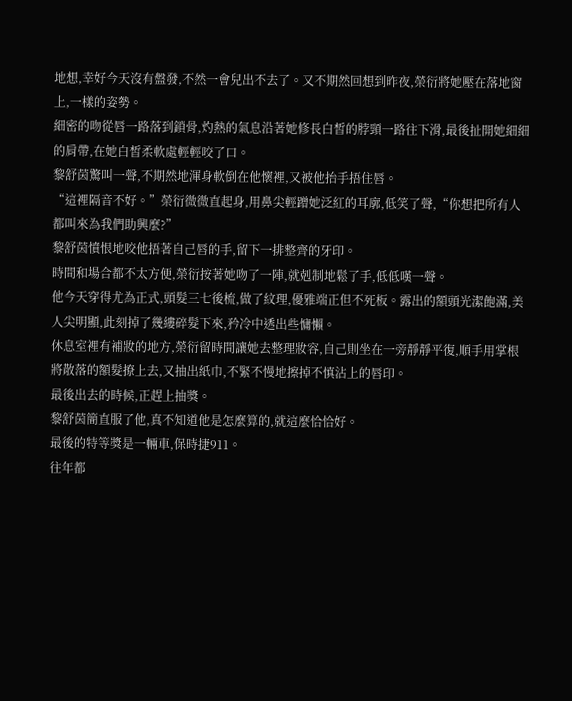地想,幸好今天沒有盤發,不然一會兒出不去了。又不期然回想到昨夜,榮衍將她壓在落地窗上,一樣的姿勢。
細密的吻從唇一路落到鎖骨,灼熱的氣息沿著她修長白皙的脖頸一路往下滑,最後扯開她細細的肩帶,在她白皙柔軟處輕輕咬了口。
黎舒茵驚叫一聲,不期然地渾身軟倒在他懷裡,又被他抬手捂住唇。
“這裡隔音不好。”榮衍微微直起身,用鼻尖輕蹭她泛紅的耳廓,低笑了聲,“你想把所有人都叫來為我們助興麼?”
黎舒茵憤恨地咬他捂著自己唇的手,留下一排整齊的牙印。
時間和場合都不太方便,榮衍按著她吻了一陣,就剋制地鬆了手,低低嘆一聲。
他今天穿得尤為正式,頭髮三七後梳,做了紋理,優雅端正但不死板。露出的額頭光潔飽滿,美人尖明顯,此刻掉了幾縷碎髮下來,矜冷中透出些慵懶。
休息室裡有補妝的地方,榮衍留時間讓她去整理妝容,自己則坐在一旁靜靜平復,順手用掌根將散落的額髮撩上去,又抽出紙巾,不緊不慢地擦掉不慎沾上的唇印。
最後出去的時候,正趕上抽獎。
黎舒茵簡直服了他,真不知道他是怎麼算的,就這麼恰恰好。
最後的特等獎是一輛車,保時捷911。
往年都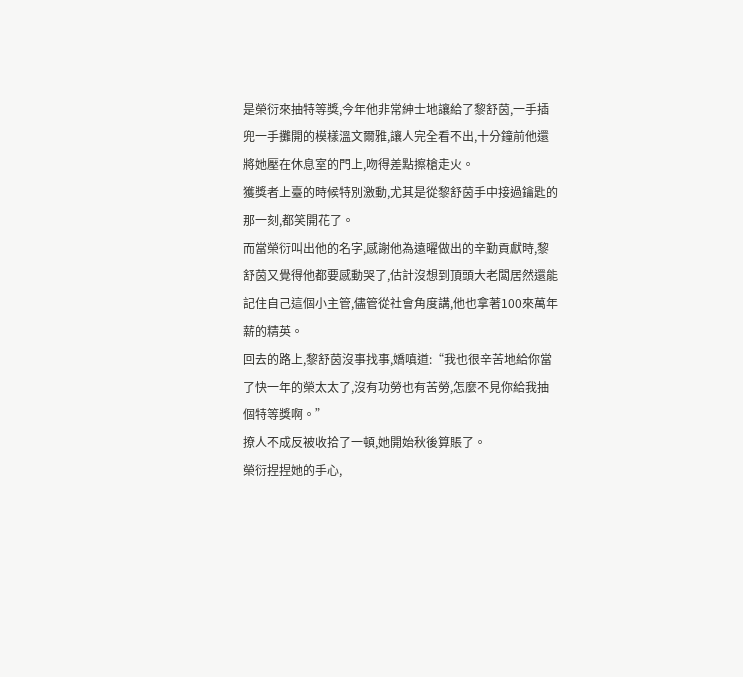是榮衍來抽特等獎,今年他非常紳士地讓給了黎舒茵,一手插兜一手攤開的模樣溫文爾雅,讓人完全看不出,十分鐘前他還將她壓在休息室的門上,吻得差點擦槍走火。
獲獎者上臺的時候特別激動,尤其是從黎舒茵手中接過鑰匙的那一刻,都笑開花了。
而當榮衍叫出他的名字,感謝他為遠曜做出的辛勤貢獻時,黎舒茵又覺得他都要感動哭了,估計沒想到頂頭大老闆居然還能記住自己這個小主管,儘管從社會角度講,他也拿著100來萬年薪的精英。
回去的路上,黎舒茵沒事找事,嬌嗔道:“我也很辛苦地給你當了快一年的榮太太了,沒有功勞也有苦勞,怎麼不見你給我抽個特等獎啊。”
撩人不成反被收拾了一頓,她開始秋後算賬了。
榮衍捏捏她的手心,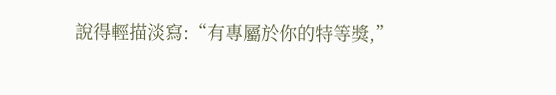說得輕描淡寫:“有專屬於你的特等獎,”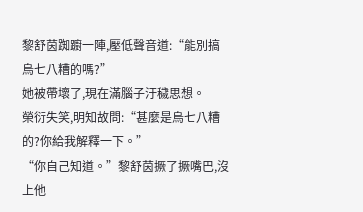黎舒茵踟躕一陣,壓低聲音道:“能別搞烏七八糟的嗎?”
她被帶壞了,現在滿腦子汙穢思想。
榮衍失笑,明知故問:“甚麼是烏七八糟的?你給我解釋一下。”
“你自己知道。”黎舒茵撅了撅嘴巴,沒上他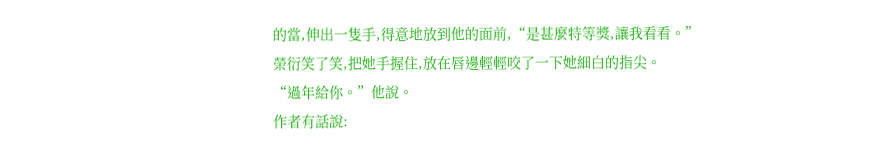的當,伸出一隻手,得意地放到他的面前,“是甚麼特等獎,讓我看看。”
榮衍笑了笑,把她手握住,放在唇邊輕輕咬了一下她細白的指尖。
“過年給你。”他說。
作者有話說: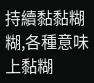持續黏黏糊糊,各種意味上黏糊